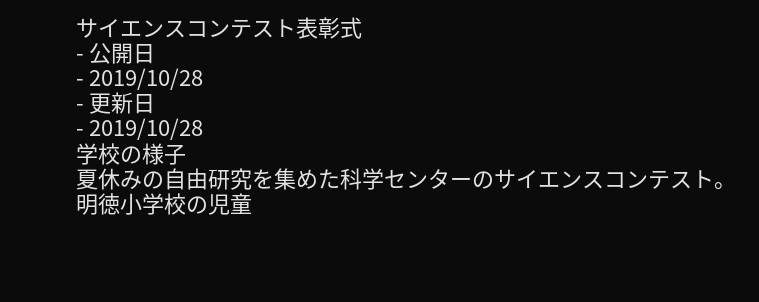サイエンスコンテスト表彰式
- 公開日
- 2019/10/28
- 更新日
- 2019/10/28
学校の様子
夏休みの自由研究を集めた科学センターのサイエンスコンテスト。
明徳小学校の児童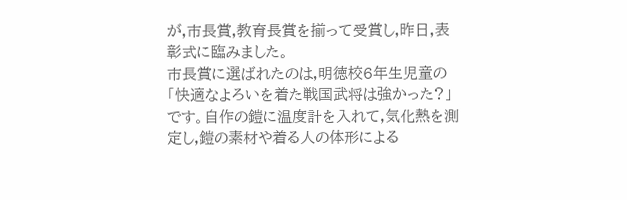が,市長賞,教育長賞を揃って受賞し,昨日,表彰式に臨みました。
市長賞に選ばれたのは,明徳校6年生児童の「快適なよろいを着た戦国武将は強かった?」です。自作の鎧に温度計を入れて,気化熱を測定し,鎧の素材や着る人の体形による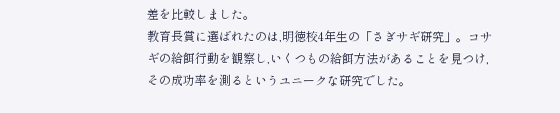差を比較しました。
教育長賞に選ばれたのは,明徳校4年生の「さぎサギ研究」。コサギの給餌行動を観察し,いくつもの給餌方法があることを見つけ,その成功率を測るというユニークな研究でした。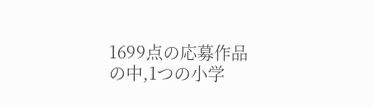1699点の応募作品の中,1つの小学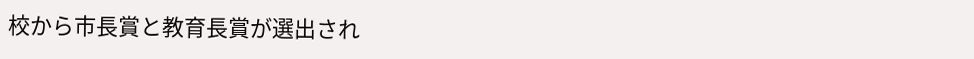校から市長賞と教育長賞が選出され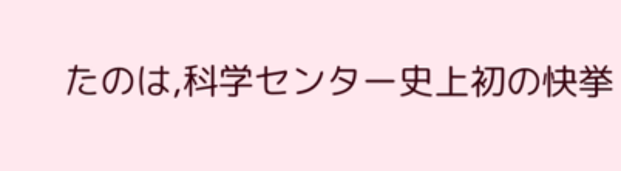たのは,科学センター史上初の快挙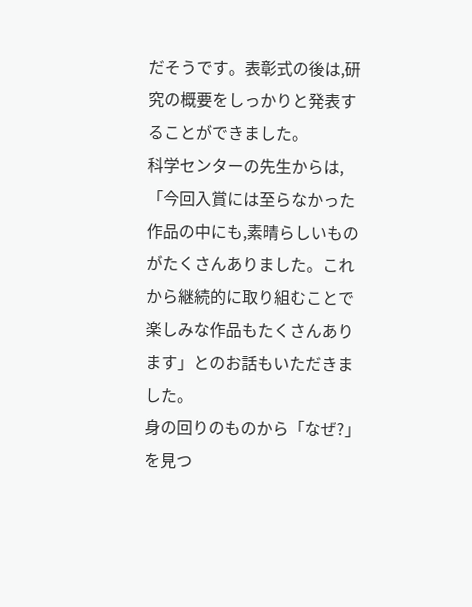だそうです。表彰式の後は,研究の概要をしっかりと発表することができました。
科学センターの先生からは,「今回入賞には至らなかった作品の中にも,素晴らしいものがたくさんありました。これから継続的に取り組むことで楽しみな作品もたくさんあります」とのお話もいただきました。
身の回りのものから「なぜ?」を見つ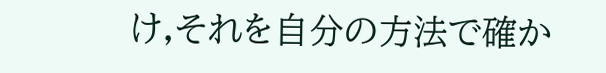け,それを自分の方法で確か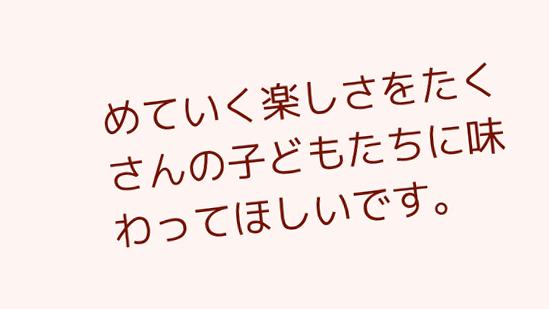めていく楽しさをたくさんの子どもたちに味わってほしいです。